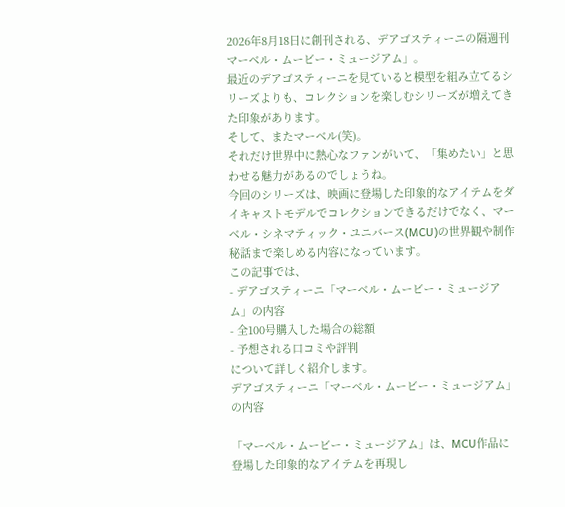2026年8月18日に創刊される、デアゴスティーニの隔週刊 マーベル・ムービー・ミュージアム」。
最近のデアゴスティーニを見ていると模型を組み立てるシリーズよりも、コレクションを楽しむシリーズが増えてきた印象があります。
そして、またマーベル(笑)。
それだけ世界中に熱心なファンがいて、「集めたい」と思わせる魅力があるのでしょうね。
今回のシリーズは、映画に登場した印象的なアイテムをダイキャストモデルでコレクションできるだけでなく、マーベル・シネマティック・ユニバース(MCU)の世界観や制作秘話まで楽しめる内容になっています。
この記事では、
- デアゴスティーニ「マーベル・ムービー・ミュージアム」の内容
- 全100号購入した場合の総額
- 予想される口コミや評判
について詳しく紹介します。
デアゴスティーニ「マーベル・ムービー・ミュージアム」の内容

「マーベル・ムービー・ミュージアム」は、MCU作品に登場した印象的なアイテムを再現し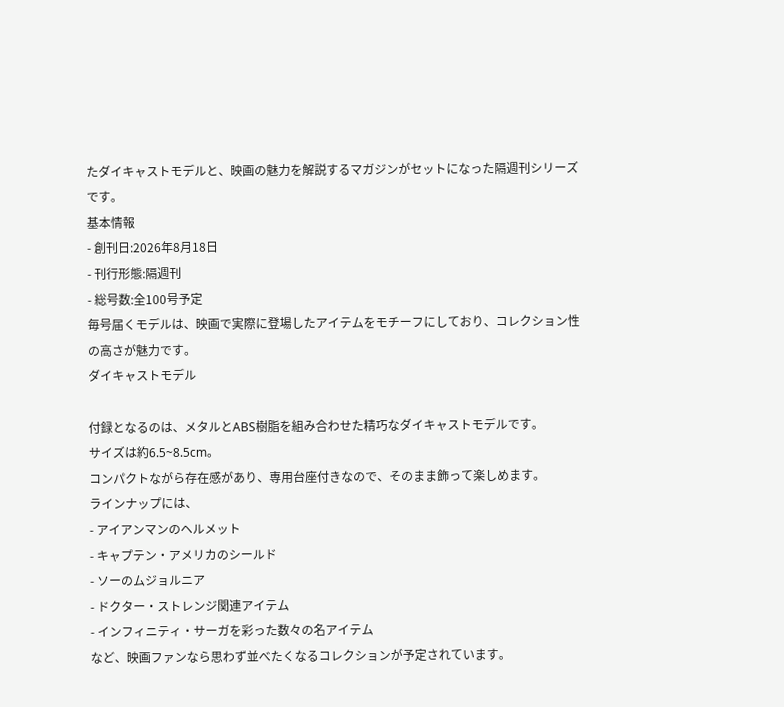たダイキャストモデルと、映画の魅力を解説するマガジンがセットになった隔週刊シリーズです。
基本情報
- 創刊日:2026年8月18日
- 刊行形態:隔週刊
- 総号数:全100号予定
毎号届くモデルは、映画で実際に登場したアイテムをモチーフにしており、コレクション性の高さが魅力です。
ダイキャストモデル

付録となるのは、メタルとABS樹脂を組み合わせた精巧なダイキャストモデルです。
サイズは約6.5~8.5cm。
コンパクトながら存在感があり、専用台座付きなので、そのまま飾って楽しめます。
ラインナップには、
- アイアンマンのヘルメット
- キャプテン・アメリカのシールド
- ソーのムジョルニア
- ドクター・ストレンジ関連アイテム
- インフィニティ・サーガを彩った数々の名アイテム
など、映画ファンなら思わず並べたくなるコレクションが予定されています。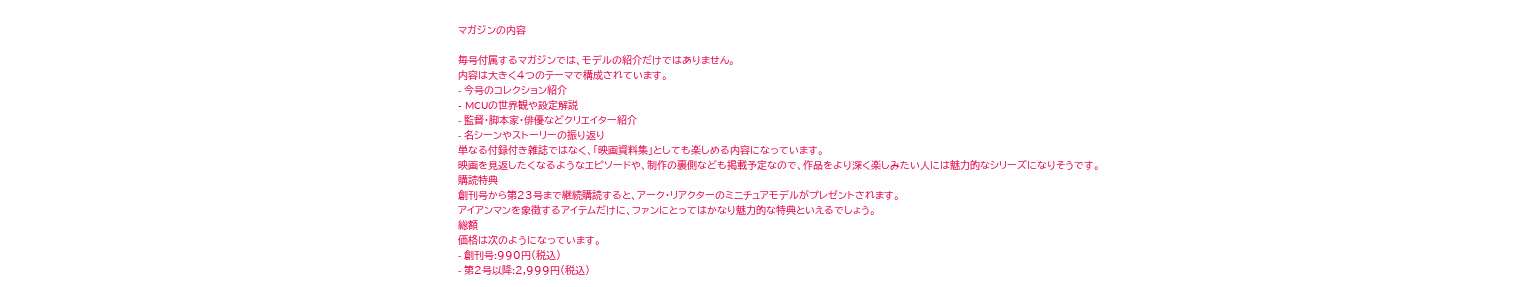マガジンの内容

毎号付属するマガジンでは、モデルの紹介だけではありません。
内容は大きく4つのテーマで構成されています。
- 今号のコレクション紹介
- MCUの世界観や設定解説
- 監督・脚本家・俳優などクリエイター紹介
- 名シーンやストーリーの振り返り
単なる付録付き雑誌ではなく、「映画資料集」としても楽しめる内容になっています。
映画を見返したくなるようなエピソードや、制作の裏側なども掲載予定なので、作品をより深く楽しみたい人には魅力的なシリーズになりそうです。
購読特典
創刊号から第23号まで継続購読すると、アーク・リアクターのミニチュアモデルがプレゼントされます。
アイアンマンを象徴するアイテムだけに、ファンにとってはかなり魅力的な特典といえるでしょう。
総額
価格は次のようになっています。
- 創刊号:990円(税込)
- 第2号以降:2,999円(税込)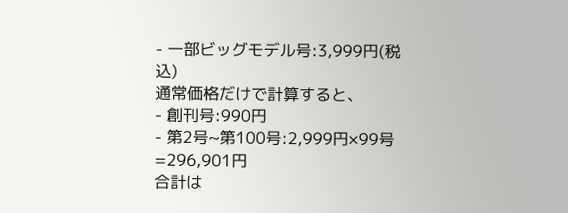- 一部ビッグモデル号:3,999円(税込)
通常価格だけで計算すると、
- 創刊号:990円
- 第2号~第100号:2,999円×99号=296,901円
合計は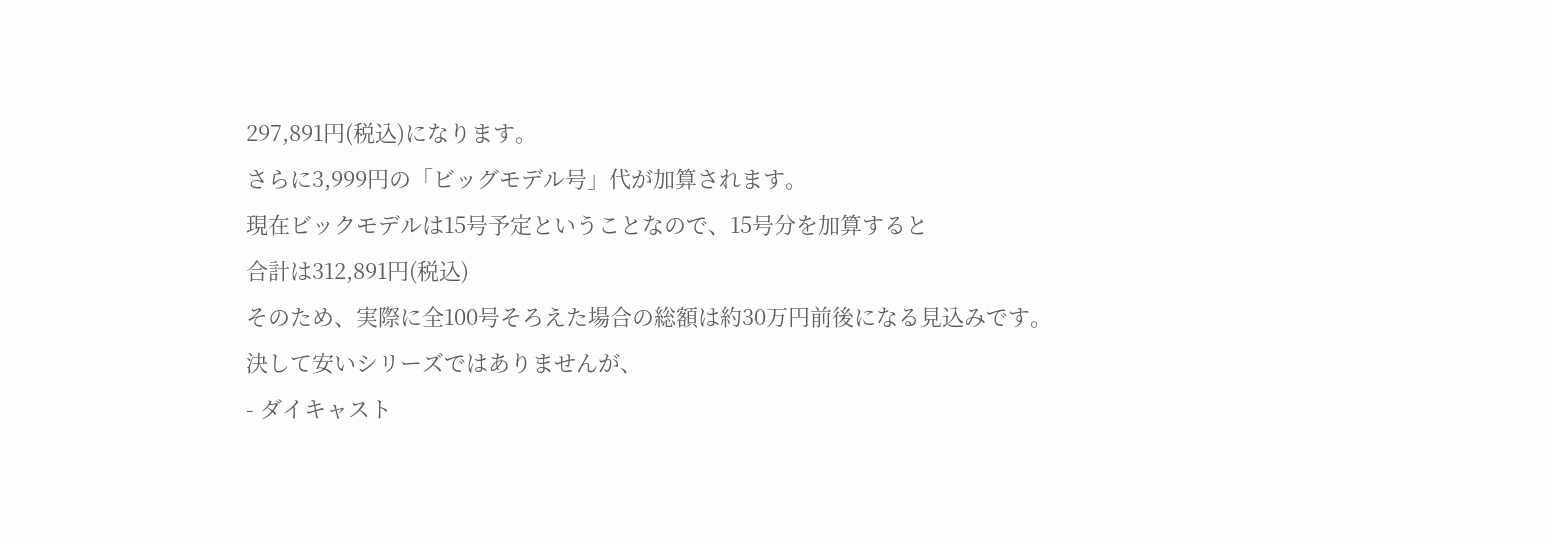297,891円(税込)になります。
さらに3,999円の「ビッグモデル号」代が加算されます。
現在ビックモデルは15号予定ということなので、15号分を加算すると
合計は312,891円(税込)
そのため、実際に全100号そろえた場合の総額は約30万円前後になる見込みです。
決して安いシリーズではありませんが、
- ダイキャスト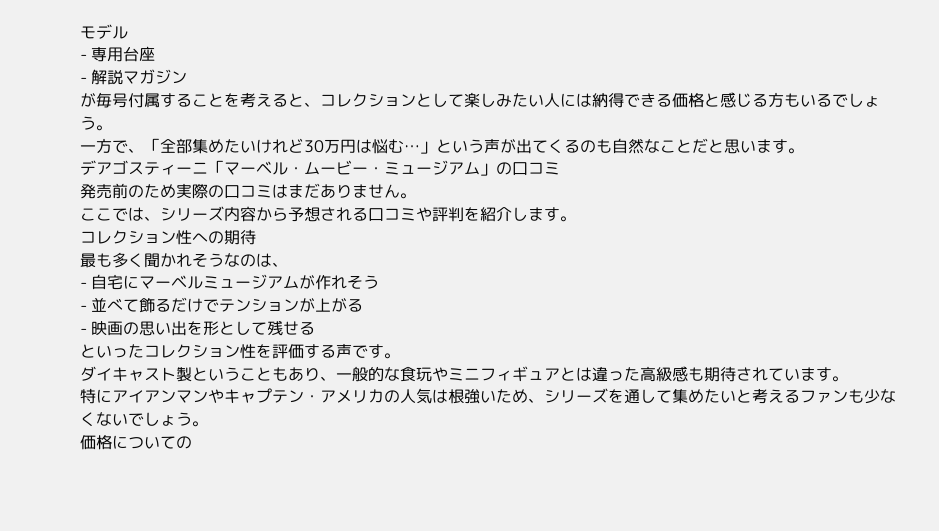モデル
- 専用台座
- 解説マガジン
が毎号付属することを考えると、コレクションとして楽しみたい人には納得できる価格と感じる方もいるでしょう。
一方で、「全部集めたいけれど30万円は悩む…」という声が出てくるのも自然なことだと思います。
デアゴスティーニ「マーベル・ムービー・ミュージアム」の口コミ
発売前のため実際の口コミはまだありません。
ここでは、シリーズ内容から予想される口コミや評判を紹介します。
コレクション性への期待
最も多く聞かれそうなのは、
- 自宅にマーベルミュージアムが作れそう
- 並べて飾るだけでテンションが上がる
- 映画の思い出を形として残せる
といったコレクション性を評価する声です。
ダイキャスト製ということもあり、一般的な食玩やミニフィギュアとは違った高級感も期待されています。
特にアイアンマンやキャプテン・アメリカの人気は根強いため、シリーズを通して集めたいと考えるファンも少なくないでしょう。
価格についての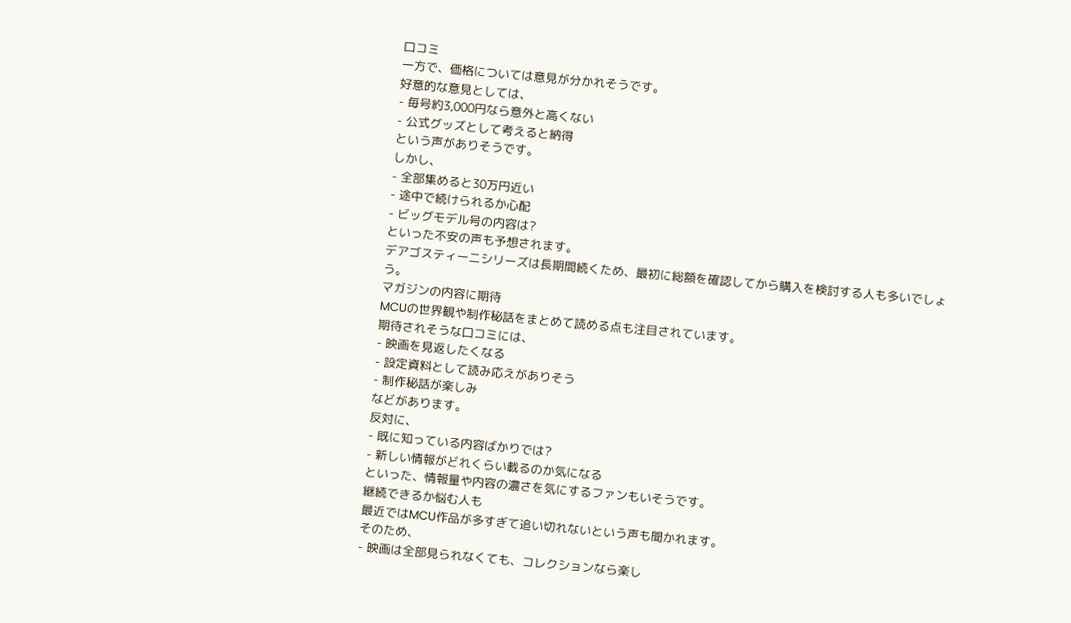口コミ
一方で、価格については意見が分かれそうです。
好意的な意見としては、
- 毎号約3,000円なら意外と高くない
- 公式グッズとして考えると納得
という声がありそうです。
しかし、
- 全部集めると30万円近い
- 途中で続けられるか心配
- ビッグモデル号の内容は?
といった不安の声も予想されます。
デアゴスティーニシリーズは長期間続くため、最初に総額を確認してから購入を検討する人も多いでしょう。
マガジンの内容に期待
MCUの世界観や制作秘話をまとめて読める点も注目されています。
期待されそうな口コミには、
- 映画を見返したくなる
- 設定資料として読み応えがありそう
- 制作秘話が楽しみ
などがあります。
反対に、
- 既に知っている内容ばかりでは?
- 新しい情報がどれくらい載るのか気になる
といった、情報量や内容の濃さを気にするファンもいそうです。
継続できるか悩む人も
最近ではMCU作品が多すぎて追い切れないという声も聞かれます。
そのため、
- 映画は全部見られなくても、コレクションなら楽し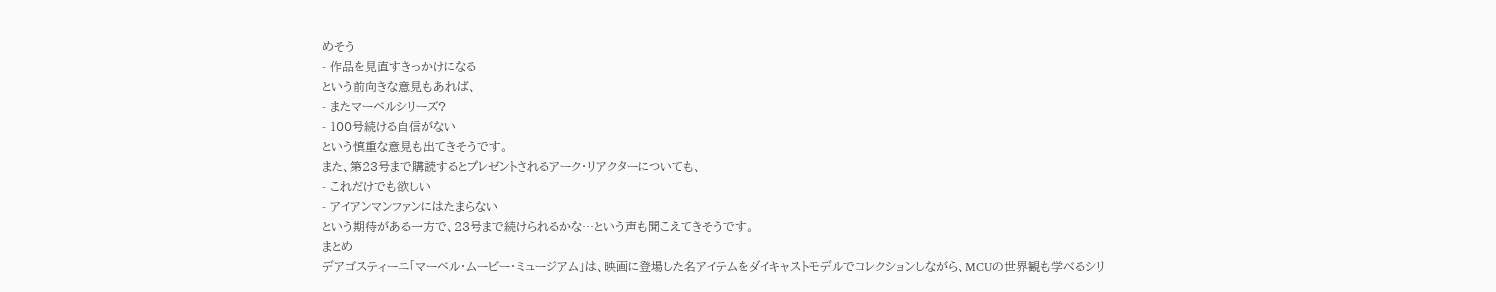めそう
- 作品を見直すきっかけになる
という前向きな意見もあれば、
- またマーベルシリーズ?
- 100号続ける自信がない
という慎重な意見も出てきそうです。
また、第23号まで購読するとプレゼントされるアーク・リアクターについても、
- これだけでも欲しい
- アイアンマンファンにはたまらない
という期待がある一方で、23号まで続けられるかな…という声も聞こえてきそうです。
まとめ
デアゴスティーニ「マーベル・ムービー・ミュージアム」は、映画に登場した名アイテムをダイキャストモデルでコレクションしながら、MCUの世界観も学べるシリ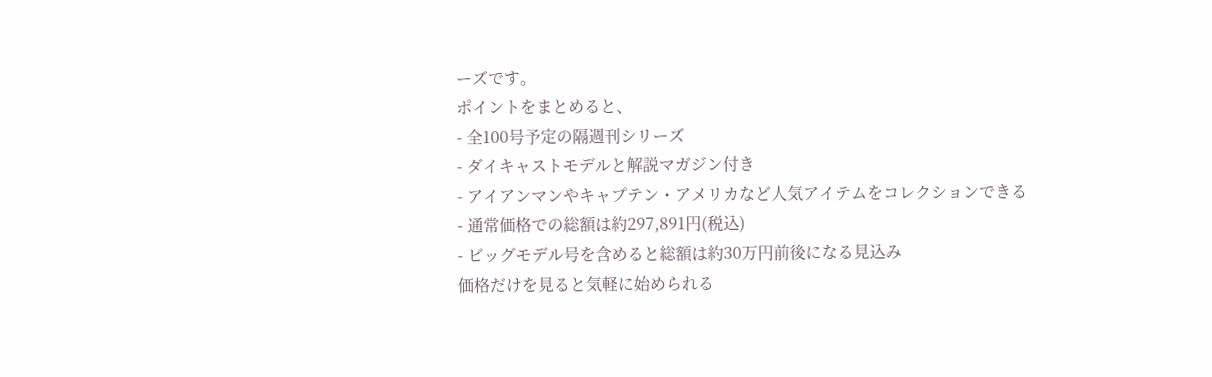ーズです。
ポイントをまとめると、
- 全100号予定の隔週刊シリーズ
- ダイキャストモデルと解説マガジン付き
- アイアンマンやキャプテン・アメリカなど人気アイテムをコレクションできる
- 通常価格での総額は約297,891円(税込)
- ビッグモデル号を含めると総額は約30万円前後になる見込み
価格だけを見ると気軽に始められる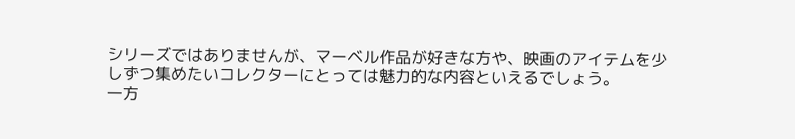シリーズではありませんが、マーベル作品が好きな方や、映画のアイテムを少しずつ集めたいコレクターにとっては魅力的な内容といえるでしょう。
一方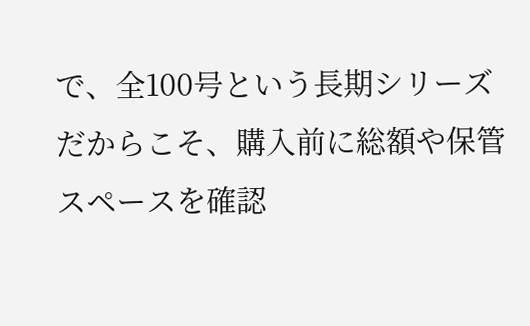で、全100号という長期シリーズだからこそ、購入前に総額や保管スペースを確認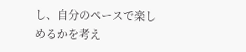し、自分のペースで楽しめるかを考え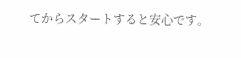てからスタートすると安心です。